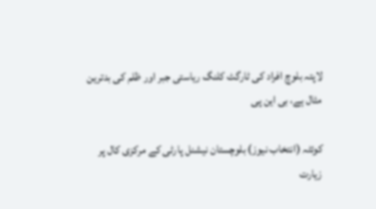لاپتہ بلوچ افراد کی ٹارگٹ کلنگ ریاستی جبر اور ظلم کی بدترین مثال ہے، بی این پی

کوئٹہ (انتخاب نیوز) بلوچستان نیشنل پارٹی کے مرکزی کال پر زیارت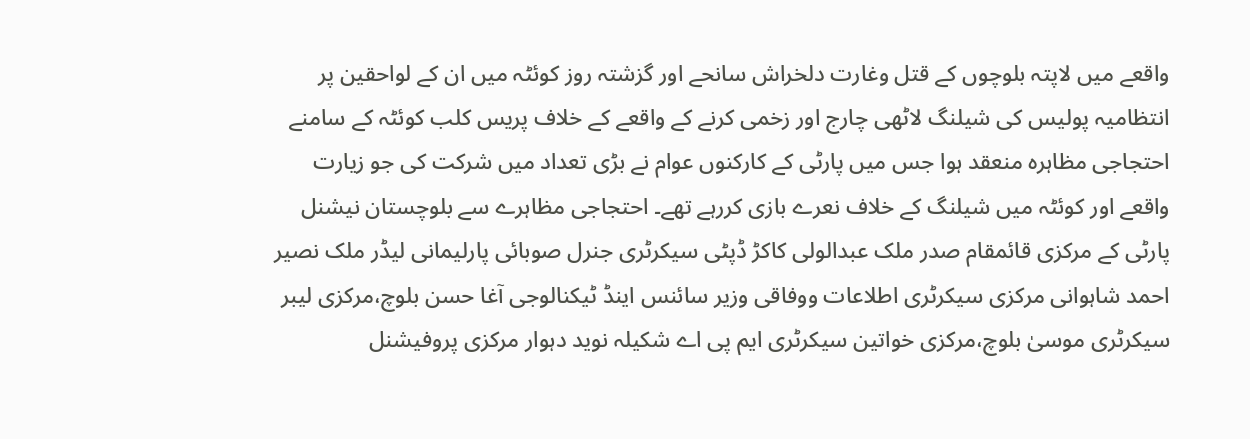واقعے میں لاپتہ بلوچوں کے قتل وغارت دلخراش سانحے اور گزشتہ روز کوئٹہ میں ان کے لواحقین پر انتظامیہ پولیس کی شیلنگ لاٹھی چارج اور زخمی کرنے کے واقعے کے خلاف پریس کلب کوئٹہ کے سامنے احتجاجی مظاہرہ منعقد ہوا جس میں پارٹی کے کارکنوں عوام نے بڑی تعداد میں شرکت کی جو زیارت واقعے اور کوئٹہ میں شیلنگ کے خلاف نعرے بازی کررہے تھے۔ احتجاجی مظاہرے سے بلوچستان نیشنل پارٹی کے مرکزی قائمقام صدر ملک عبدالولی کاکڑ ڈپٹی سیکرٹری جنرل صوبائی پارلیمانی لیڈر ملک نصیر احمد شاہوانی مرکزی سیکرٹری اطلاعات ووفاقی وزیر سائنس اینڈ ٹیکنالوجی آغا حسن بلوچ،مرکزی لیبر سیکرٹری موسیٰ بلوچ،مرکزی خواتین سیکرٹری ایم پی اے شکیلہ نوید دہوار مرکزی پروفیشنل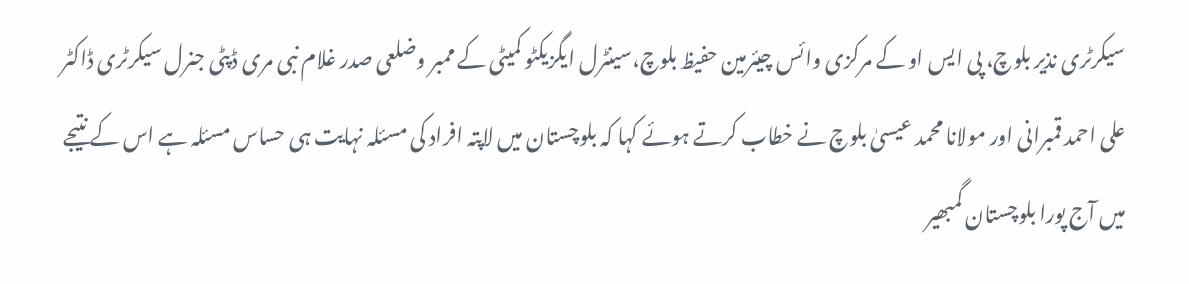سیکرٹری نذیر بلوچ، پی ایس او کے مرکزی وائس چیئرمین حفیظ بلوچ،سینٹرل ایگزیکٹو کمیٹی کے ممبر وضلعی صدر غلام نبی مری ڈپٹی جنرل سیکرٹری ڈاکٹر علی احمد قمبرانی اور مولانا محمد عیسیٰ بلوچ نے خطاب کرتے ہوئے کہا کہ بلوچستان میں لاپتہ افراد کی مسئلہ نہایت ہی حساس مسئلہ ہے اس کے نتیجے میں آج پورا بلوچستان گمبھیر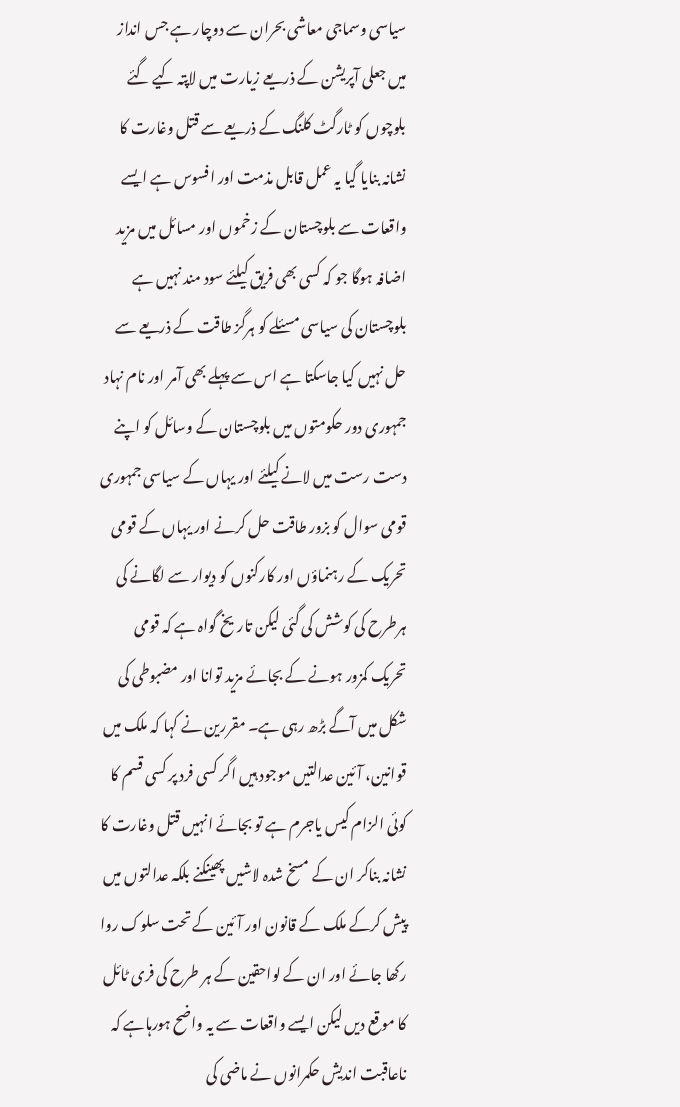سیاسی وسماجی معاشی بحران سے دوچار ہے جس انداز میں جعلی آپریشن کے ذریعے زیارت میں لاپتہ کیے گئے بلوچوں کو ٹارگٹ کلنگ کے ذریعے سے قتل وغارت کا نشانہ بنایا گیا یہ عمل قابل مذمت اور افسوس ہے ایسے واقعات سے بلوچستان کے زخموں اور مسائل میں مزید اضافہ ہوگا جو کہ کسی بھی فریق کیلئے سود مند نہیں ہے بلوچستان کی سیاسی مسئلے کو ہرگز طاقت کے ذریعے سے حل نہیں کیا جاسکتا ہے اس سے پہلے بھی آمر اور نام نہاد جمہوری دور حکومتوں میں بلوچستان کے وسائل کو اپنے دست رست میں لانے کیلئے اور یہاں کے سیاسی جمہوری قومی سوال کو بزور طاقت حل کرنے اور یہاں کے قومی تحریک کے رہنماؤں اور کارکنوں کو دیوار سے لگانے کی ہرطرح کی کوشش کی گئی لیکن تاریخ گواہ ہے کہ قومی تحریک کمزور ہونے کے بجائے مزید توانا اور مضبوطی کی شکل میں آگے بڑھ رہی ہے۔ مقررین نے کہا کہ ملک میں قوانین، آئین عدالتیں موجود ہیں اگر کسی فرد پر کسی قسم کا کوئی الزام کیس یاجرم ہے تو بجائے انہیں قتل وغارت کا نشانہ بناکر ان کے مسخ شدہ لاشیں پھینکنے بلکہ عدالتوں میں پیش کرکے ملک کے قانون اور آئین کے تحت سلوک روا رکھا جائے اور ان کے لواحقین کے ہر طرح کی فری ٹائل کا موقع دیں لیکن ایسے واقعات سے یہ واضح ہورہاہے کہ ناعاقبت اندیش حکمرانوں نے ماضی کی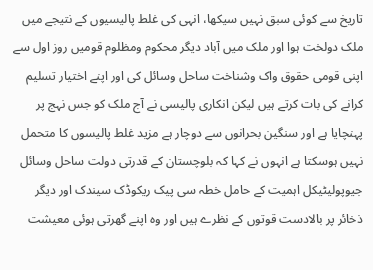تاریخ سے کوئی سبق نہیں سیکھا، انہی کی غلط پالیسیوں کے نتیجے میں ملک دولخت ہوا اور ملک میں آباد دیگر محکوم ومظلوم قومیں روز اول سے اپنی قومی حقوق واک وشناخت ساحل وسائل کی اور اپنے اختیار تسلیم کرانے کی بات کرتے ہیں لیکن انکاری پالیسی نے آج ملک کو جس نہج پر پہنچایا ہے اور سنگین بحرانوں سے دوچار ہے مزید غلط پالیسوں کا متحمل نہیں ہوسکتا ہے انہوں نے کہا کہ بلوچستان کے قدرتی دولت ساحل وسائل جیوپولیٹیکل اہمیت کے حامل خطہ سی پیک ریکوڈک سیندک اور دیگر ذخائر پر بالادست قوتوں کے نظرے ہیں اور وہ اپنے گھرتی ہوئی معیشت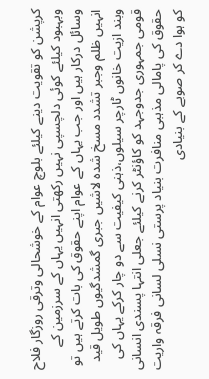کرپشن کو تقویت دینے کیلئے بلوچ عوام کے خوشحالی وترقی روزگار فلاح وبہبود کیلئے کوئی دلچسپی نہیں رکھتی انہیں یہاں کے سرزمین کے وسائل درکار ہیں اور جب یہاں کے عوام اپنے حقوق کی بات کرتے ہیں تو انہیں ظلم وجبر تشدد مسخ شدہ لاشیں جبری گمشدگیوں طویل قید وبند ازیت خانوں ٹارچر سیلوں،ذہنی کیفیت سے دو چار کرکے یہاں کی قومی جمہوری جدوجہد کو کاؤنٹر کرنے کیلئے جعلی انتہا پسندی انسانی حقوق کی پامالی مذہبی منافرت بنیاد پرستی نسلی لسانی فرقہ واریت کو ہوا دے کر صوبے کے بنیادی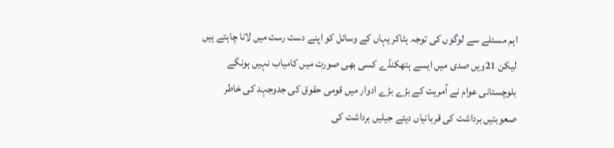اہم مسئلے سے لوگوں کی توجہ ہٹاکر یہاں کے وسائل کو اپنے دست رست میں لانا چاہتے ہیں لیکن 21ویں صدی میں ایسے ہتھکنڈے کسی بھی صورت میں کامیاب نہیں ہونگے بلوچستانی عوام نے آمریت کے بڑے بڑے ادوار میں قومی حقوق کی جدوجہد کی خاطر صعوبتیں برداشت کی قربانیاں دیئے جیلیں برداشت کی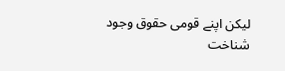لیکن اپنے قومی حقوق وجود شناخت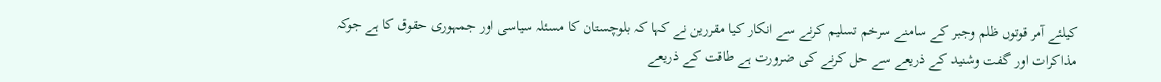کیلئے آمر قوتوں ظلم وجبر کے سامنے سرخم تسلیم کرنے سے انکار کیا مقررین نے کہا کہ بلوچستان کا مسئلہ سیاسی اور جمہوری حقوق کا ہے جوکہ مذاکرات اور گفت وشنید کے ذریعے سے حل کرنے کی ضرورت ہے طاقت کے ذریعے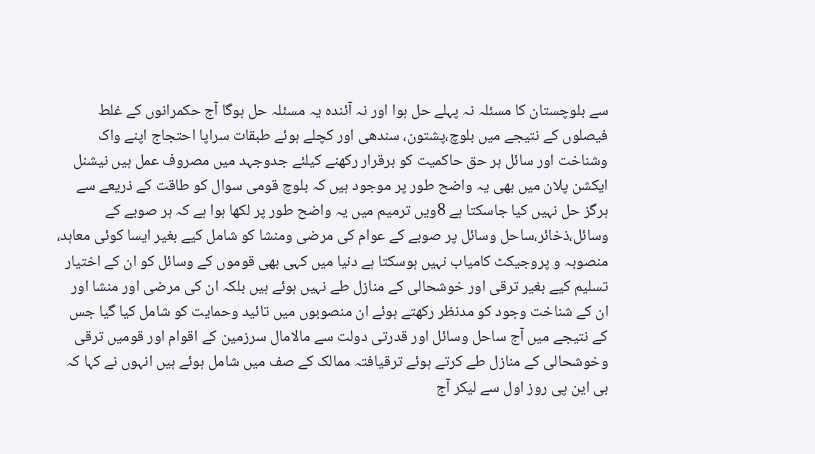سے بلوچستان کا مسئلہ نہ پہلے حل ہوا اور نہ آئندہ یہ مسئلہ حل ہوگا آج حکمرانوں کے غلط فیصلوں کے نتیجے میں بلوچ،پشتون، سندھی اور کچلے ہوئے طبقات سراپا احتجاج اپنے واک وشناخت اور سائل ہر حق حاکمیت کو برقرار رکھنے کیلئے جدوجہد میں مصروف عمل ہیں نیشنل ایکشن پلان میں بھی یہ واضح طور پر موجود ہیں کہ بلوچ قومی سوال کو طاقت کے ذریعے سے ہرگز حل نہیں کیا جاسکتا ہے 8ویں ترمیم میں یہ واضح طور پر لکھا ہوا ہے کہ ہر صوبے کے وسائل،ذخائر،ساحل وسائل پر صوبے کے عوام کی مرضی ومنشا کو شامل کیے بغیر ایسا کوئی معاہد، منصوبہ و پروجیکٹ کامیاب نہیں ہوسکتا ہے دنیا میں کہی بھی قوموں کے وسائل کو ان کے اختیار تسلیم کیے بغیر ترقی اور خوشحالی کے منازل طے نہیں ہوئے ہیں بلکہ ان کی مرضی اور منشا اور ان کے شناخت وجود کو مدنظر رکھتے ہوئے ان منصوبوں میں تائید وحمایت کو شامل کیا گیا جس کے نتیجے میں آج ساحل وسائل اور قدرتی دولت سے مالامال سرزمین کے اقوام اور قومیں ترقی وخوشحالی کے منازل طے کرتے ہوئے ترقیافتہ ممالک کے صف میں شامل ہوئے ہیں انہوں نے کہا کہ بی این پی روز اول سے لیکر آج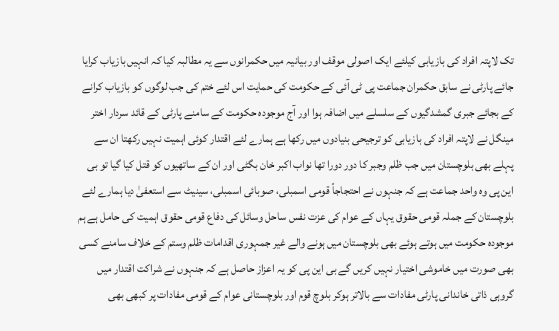تک لاپتہ افراد کی بازیابی کیلئے ایک اصولی موقف اور بیانیہ میں حکمرانوں سے یہ مطالبہ کیا کہ انہیں بازیاب کرایا جائے پارٹی نے سابق حکمران جماعت پی ٹی آئی کے حکومت کی حمایت اس لئے ختم کی جب لوگوں کو بازیاب کرانے کے بجائے جبری گمشدگیوں کے سلسلے میں اضافہ ہوا اور آج موجودہ حکومت کے سامنے پارٹی کے قائد سردار اختر مینگل نے لاپتہ افراد کی بازیابی کو ترجیحی بنیادوں میں رکھا ہے ہمارے لئے اقتدار کوئی اہمیت نہیں رکھتا ان سے پہلے بھی بلوچستان میں جب ظلم وجبر کا دور دورا تھا نواب اکبر خان بگٹی اور ان کے ساتھیوں کو قتل کیا گیا تو بی این پی وہ واحد جماعت ہے کہ جنہوں نے احتجاجاً قومی اسمبلی، صوبائی اسمبلی، سینیٹ سے استعفیٰ دیا ہمارے لئے بلوچستان کے جملہ قومی حقوق یہاں کے عوام کی عزت نفس ساحل وسائل کی دفاع قومی حقوق اہمیت کی حامل ہے ہم موجودہ حکومت میں ہوتے ہوئے بھی بلوچستان میں ہونے والے غیر جمہوری اقدامات ظلم وستم کے خلاف سامنے کسی بھی صورت میں خاموشی اختیار نہیں کریں گے بی این پی کو یہ اعزاز حاصل ہے کہ جنہوں نے شراکت اقتدار میں گروہی ذاتی خاندانی پارٹی مفادات سے بالاتر ہوکر بلوچ قوم اور بلوچستانی عوام کے قومی مفادات پر کبھی بھی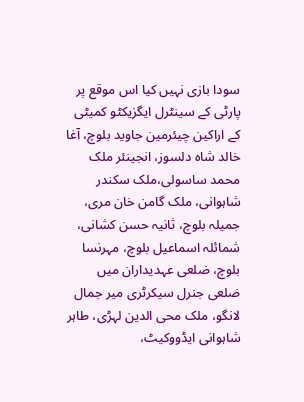سودا بازی نہیں کیا اس موقع پر پارٹی کے سینٹرل ایگزیکٹو کمیٹی کے اراکین چیئرمین جاوید بلوچ، آغا خالد شاہ دلسوز، انجینئر ملک محمد ساسولی،ملک سکندر شاہوانی، ملک گامن خان مری، جمیلہ بلوچ، ثانیہ حسن کشانی، شمائلہ اسماعیل بلوچ، مہرنسا بلوچ، ضلعی عہدیداران میں ضلعی جنرل سیکرٹری میر جمال لانگو، ملک محی الدین لہڑی، طاہر شاہوانی ایڈووکیٹ،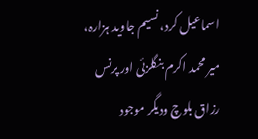اسماعیل کرد، نسیم جاوید ہزارہ، میر محمد اکرم بنگلزئی اور پرنس رزاق بلوچ ودیگر موجود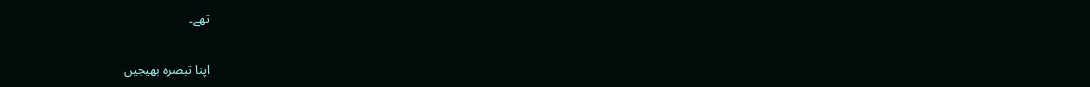تھے۔

اپنا تبصرہ بھیجیں